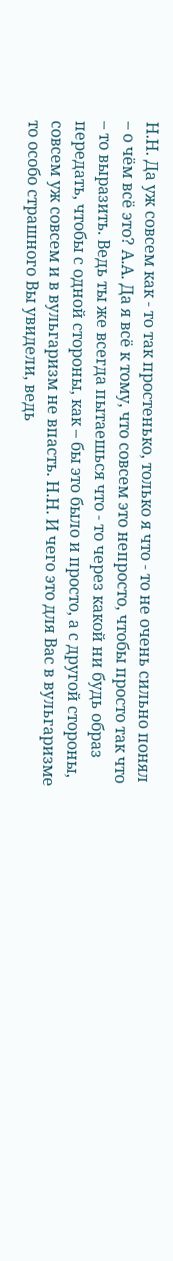Н.Н. Да уж совсем как - то так простенько, только я что - то не очень сильно понял – о чём всё это? А.А. Да я всё к тому, что совсем это непросто, чтобы просто так что – то выразить. Ведь ты же всегда пытаешься что - то через какой ни будь образ передать, чтобы с одной стороны, как – бы это было и просто, а с другой стороны, совсем уж совсем и в вульгаризм не впасть. Н.Н. И чего это для Вас в вульгаризме то особо страшного Вы увидели, ведь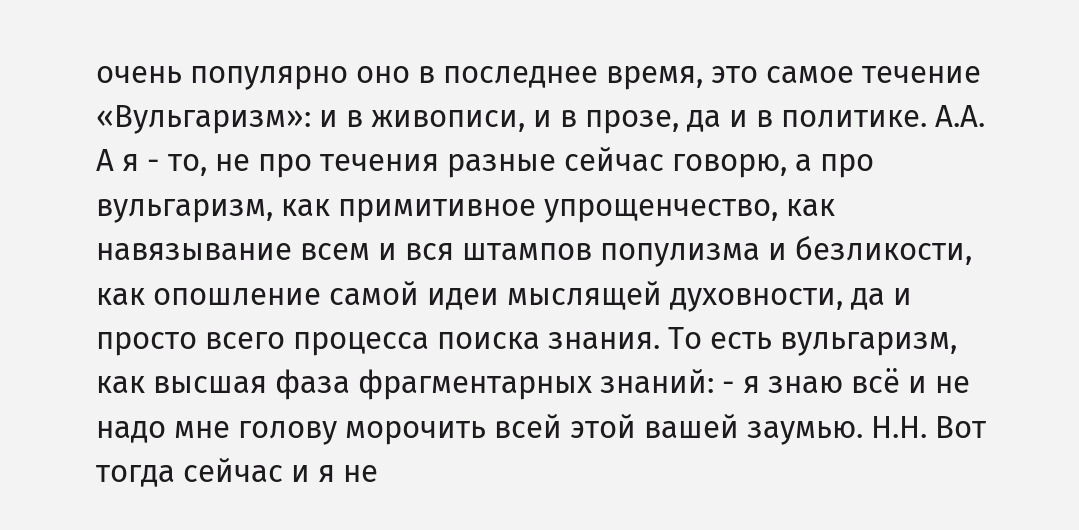очень популярно оно в последнее время, это самое течение «Вульгаризм»: и в живописи, и в прозе, да и в политике. А.А. А я - то, не про течения разные сейчас говорю, а про вульгаризм, как примитивное упрощенчество, как навязывание всем и вся штампов популизма и безликости, как опошление самой идеи мыслящей духовности, да и просто всего процесса поиска знания. То есть вульгаризм, как высшая фаза фрагментарных знаний: - я знаю всё и не надо мне голову морочить всей этой вашей заумью. Н.Н. Вот тогда сейчас и я не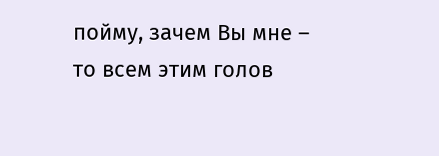пойму, зачем Вы мне – то всем этим голов